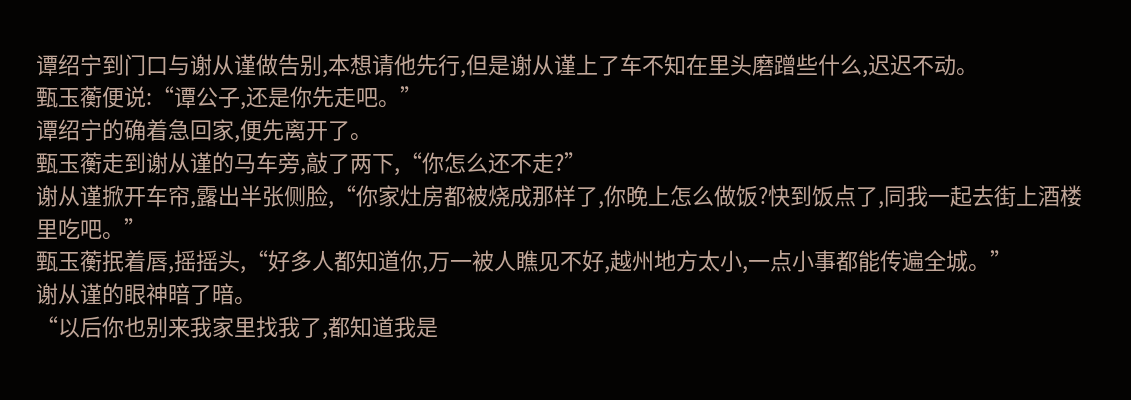谭绍宁到门口与谢从谨做告别,本想请他先行,但是谢从谨上了车不知在里头磨蹭些什么,迟迟不动。
甄玉蘅便说:“谭公子,还是你先走吧。”
谭绍宁的确着急回家,便先离开了。
甄玉蘅走到谢从谨的马车旁,敲了两下,“你怎么还不走?”
谢从谨掀开车帘,露出半张侧脸,“你家灶房都被烧成那样了,你晚上怎么做饭?快到饭点了,同我一起去街上酒楼里吃吧。”
甄玉蘅抿着唇,摇摇头,“好多人都知道你,万一被人瞧见不好,越州地方太小,一点小事都能传遍全城。”
谢从谨的眼神暗了暗。
“以后你也别来我家里找我了,都知道我是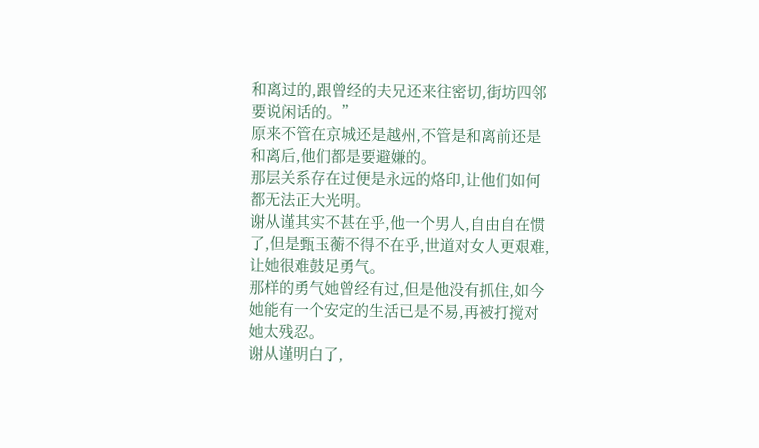和离过的,跟曾经的夫兄还来往密切,街坊四邻要说闲话的。”
原来不管在京城还是越州,不管是和离前还是和离后,他们都是要避嫌的。
那层关系存在过便是永远的烙印,让他们如何都无法正大光明。
谢从谨其实不甚在乎,他一个男人,自由自在惯了,但是甄玉蘅不得不在乎,世道对女人更艰难,让她很难鼓足勇气。
那样的勇气她曾经有过,但是他没有抓住,如今她能有一个安定的生活已是不易,再被打搅对她太残忍。
谢从谨明白了,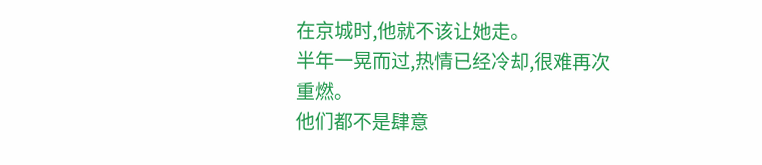在京城时,他就不该让她走。
半年一晃而过,热情已经冷却,很难再次重燃。
他们都不是肆意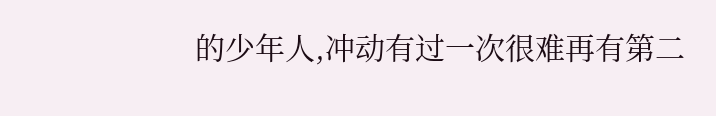的少年人,冲动有过一次很难再有第二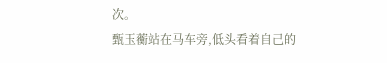次。
甄玉蘅站在马车旁,低头看着自己的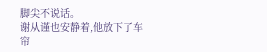脚尖不说话。
谢从谨也安静着,他放下了车帘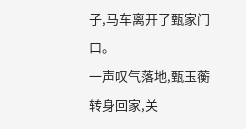子,马车离开了甄家门口。
一声叹气落地,甄玉蘅转身回家,关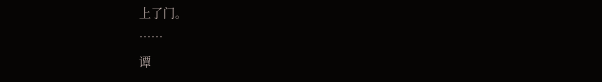上了门。
……
谭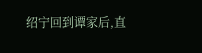绍宁回到谭家后,直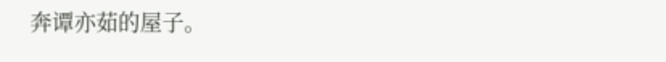奔谭亦茹的屋子。